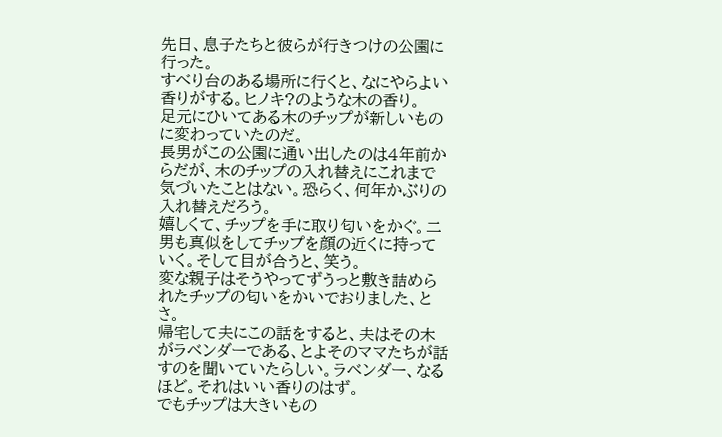先日、息子たちと彼らが行きつけの公園に行った。
すべり台のある場所に行くと、なにやらよい香りがする。ヒノキ?のような木の香り。
足元にひいてある木のチップが新しいものに変わっていたのだ。
長男がこの公園に通い出したのは4年前からだが、木のチップの入れ替えにこれまで気づいたことはない。恐らく、何年かぶりの入れ替えだろう。
嬉しくて、チップを手に取り匂いをかぐ。二男も真似をしてチップを顔の近くに持っていく。そして目が合うと、笑う。
変な親子はそうやってずうっと敷き詰められたチップの匂いをかいでおりました、とさ。
帰宅して夫にこの話をすると、夫はその木がラベンダーである、とよそのママたちが話すのを聞いていたらしい。ラベンダー、なるほど。それはいい香りのはず。
でもチップは大きいもの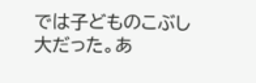では子どものこぶし大だった。あ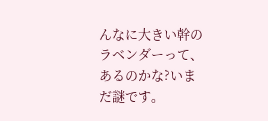んなに大きい幹のラベンダーって、あるのかな?いまだ謎です。